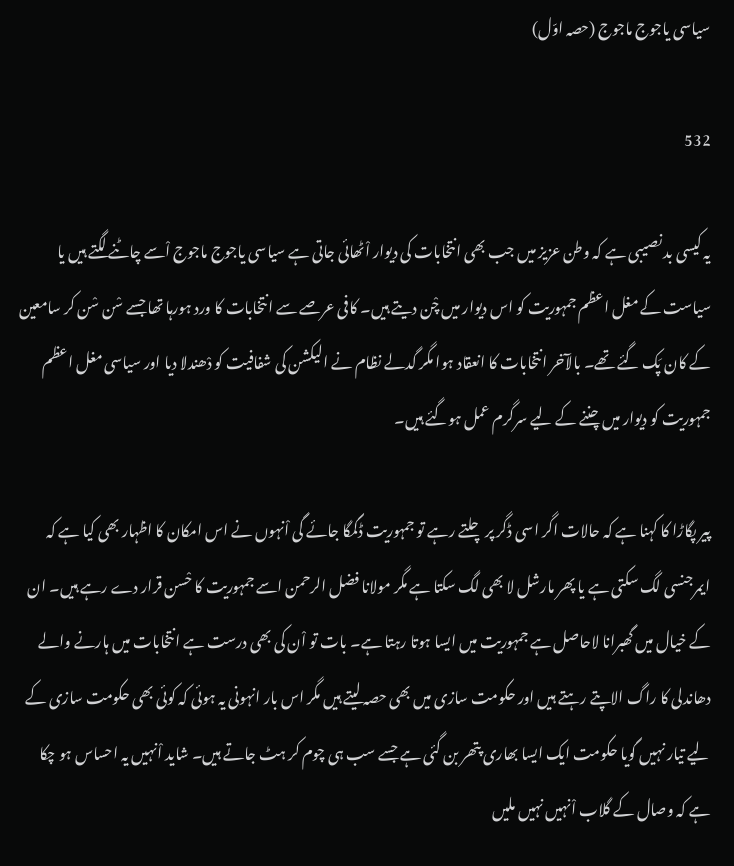سیاسی یاجوج ماجوج (حصہ اوّل)

532

یہ کیسی بد نصیبی ہے کہ وطن عزیز میں جب بھی انتخابات کی دیوار اْٹھائی جاتی ہے سیاسی یاجوج ماجوج اْسے چاٹنے لگتے ہیں یا سیاست کے مغل اعظم جمہوریت کو اس دیوار میں چْن دیتے ہیں۔ کافی عرصے سے انتخابات کا ورد ہورہا تھا جسے سْن سْن کر سامعین کے کان پَک گئے تھے۔ بالآخر انتخابات کا انعقاد ہوا مگر گدلے نظام نے الیکشن کی شفافیت کو دْھندلا دیا اور سیاسی مغل اعظم جمہوریت کو دیوار میں چننے کے لیے سرگرم عمل ہوگئے ہیں۔

پیر پگاڑا کا کہنا ہے کہ حالات اگر اسی ڈگر پر چلتے رہے تو جمہوریت ڈگمگا جائے گی اْنہوں نے اس امکان کا اظہار بھی کیا ہے کہ ایمرجنسی لگ سکتی ہے یا پھر مارشل لا بھی لگ سکتا ہے مگر مولانا فضل الرحمن اسے جمہوریت کا حْسن قرار دے رہے ہیں۔ ان کے خیال میں گھبرانا لاحاصل ہے جمہوریت میں ایسا ہوتا رہتا ہے۔ بات تو اْن کی بھی درست ہے انتخابات میں ہارنے والے دھاندلی کا راگ الاپتے رہتے ہیں اور حکومت سازی میں بھی حصہ لیتے ہیں مگر اس بار انہونی یہ ہوئی کہ کوئی بھی حکومت سازی کے لیے تیار نہیں گویا حکومت ایک ایسا بھاری پتھر بن گئی ہے جسے سب ہی چوم کر ہٹ جاتے ہیں۔ شاید اْنہیں یہ احساس ہو چکا ہے کہ وصال کے گلاب اْنہیں نہیں ملیں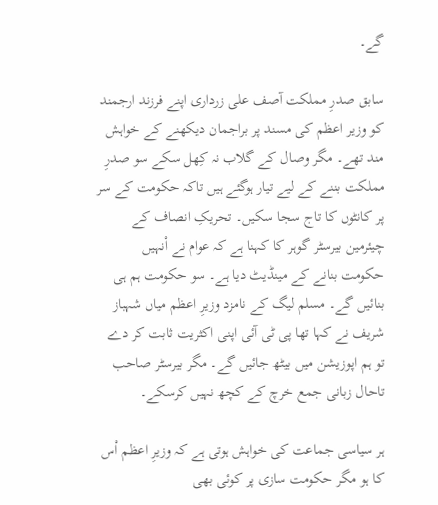گے۔

سابق صدرِ مملکت آصف علی زرداری اپنے فرزند ارجمند کو وزیر اعظم کی مسند پر براجمان دیکھنے کے خواہش مند تھے۔ مگر وصال کے گلاب نہ کِھل سکے سو صدرِ مملکت بننے کے لیے تیار ہوگئے ہیں تاکہ حکومت کے سر پر کانٹوں کا تاج سجا سکیں۔ تحریکِ انصاف کے چیئرمین بیرسٹر گوہر کا کہنا ہے کہ عوام نے اْنہیں حکومت بنانے کے مینڈیٹ دیا ہے۔ سو حکومت ہم ہی بنائیں گے۔ مسلم لیگ کے نامزد وزیرِ اعظم میاں شہباز شریف نے کہا تھا پی ٹی آئی اپنی اکثریت ثابت کر دے تو ہم اپوزیشن میں بیٹھ جائیں گے۔ مگر بیرسٹر صاحب تاحال زبانی جمع خرچ کے کچھ نہیں کرسکے۔

ہر سیاسی جماعت کی خواہش ہوتی ہے کہ وزیرِ اعظم اْس کا ہو مگر حکومت سازی پر کوئی بھی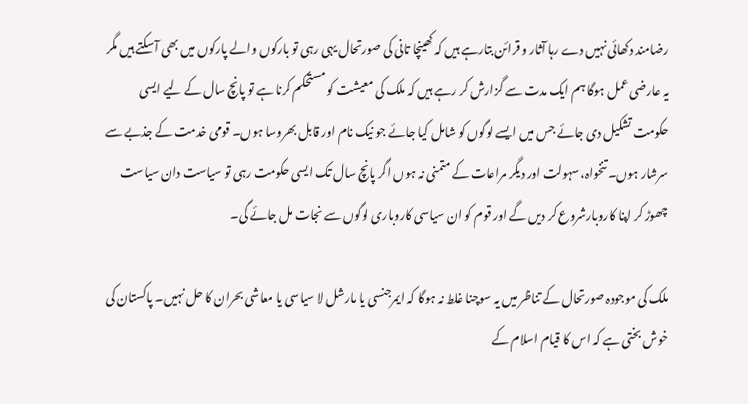رضامند دکھائی نہیں دے رہا آثار و قرائن بتارہے ہیں کہ کھینچا تانی کی صورتحال یہی رہی تو بارکوں والے پارکوں میں بھی آسکتے ہیں مگر یہ عارضی عمل ہوگا ہم ایک مدت سے گزارش کر رہے ہیں کہ ملک کی معیشت کو مستحکم کرنا ہے تو پانچ سال کے لیے ایسی حکومت تشکیل دی جائے جس میں ایسے لوگوں کو شامل کیا جائے جو نیک نام اور قابل بھروسا ہوں۔ قومی خدمت کے جذبے سے سرشار ہوں۔ تنخواہ، سہولت اور دیگر مراعات کے متمنی نہ ہوں اگر پانچ سال تک ایسی حکومت رہی تو سیاست دان سیاست چھوڑ کر اپنا کاروبارشروع کر دیں گے اور قوم کو ان سیاسی کاروباری لوگوں سے نجات مل جائے گی۔

ملک کی موجودہ صورتحال کے تناظر میں یہ سوچنا غلط نہ ہوگا کہ ایمرجنسی یا مارشل لا سیاسی یا معاشی بحران کا حل نہیں۔ پاکستان کی خوش بختی ہے کہ اس کا قیام اسلام کے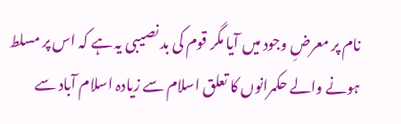نام پر معرضِ وجود میں آیا مگر قوم کی بد نصیبی یہ ہے کہ اس پر مسلط ہونے والے حکمرانوں کا تعلق اسلام سے زیادہ اسلام آباد سے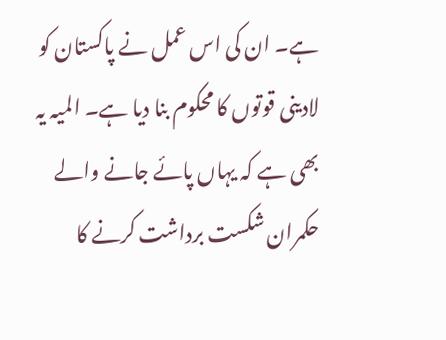ہے۔ ان کی اس عمل نے پاکستان کو لادینی قوتوں کا محکوم بنا دیا ہے۔ المیہ یہ بھی ہے کہ یہاں پائے جانے والے حکمران شکست برداشت کرنے کا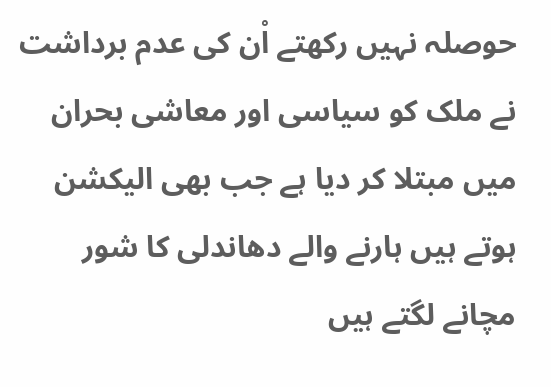حوصلہ نہیں رکھتے اْن کی عدم برداشت نے ملک کو سیاسی اور معاشی بحران میں مبتلا کر دیا ہے جب بھی الیکشن ہوتے ہیں ہارنے والے دھاندلی کا شور مچانے لگتے ہیں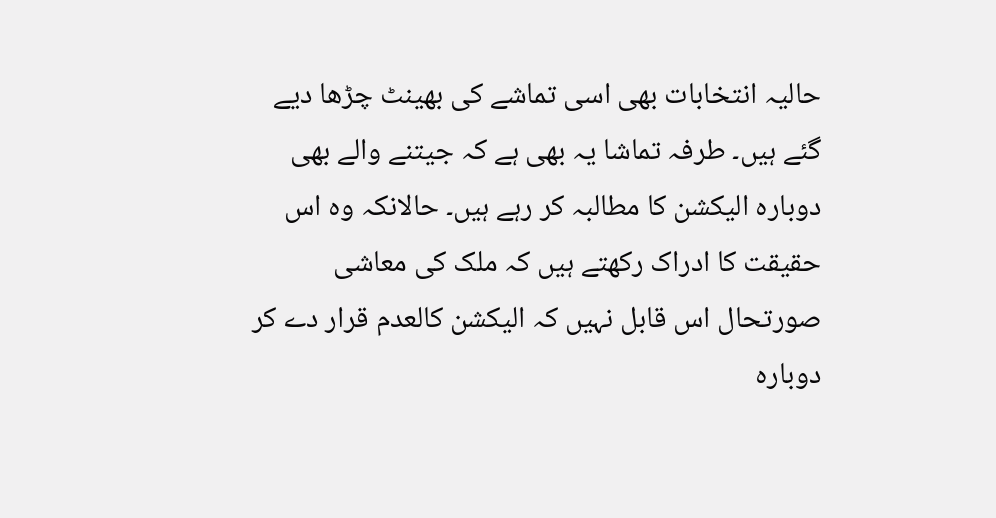حالیہ انتخابات بھی اسی تماشے کی بھینٹ چڑھا دیے گئے ہیں۔ طرفہ تماشا یہ بھی ہے کہ جیتنے والے بھی دوبارہ الیکشن کا مطالبہ کر رہے ہیں۔ حالانکہ وہ اس حقیقت کا ادراک رکھتے ہیں کہ ملک کی معاشی صورتحال اس قابل نہیں کہ الیکشن کالعدم قرار دے کر دوبارہ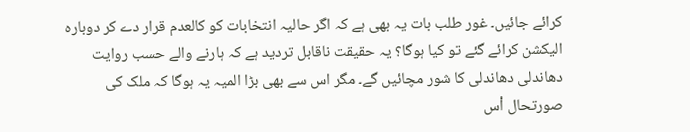کرائے جائیں۔ غور طلب بات یہ بھی ہے کہ اگر حالیہ انتخابات کو کالعدم قرار دے کر دوبارہ الیکشن کرائے گئے تو کیا ہوگا؟ یہ حقیقت ناقابل تردید ہے کہ ہارنے والے حسب روایت دھاندلی دھاندلی کا شور مچائیں گے۔ مگر اس سے بھی بڑا المیہ یہ ہوگا کہ ملک کی صورتحال اْس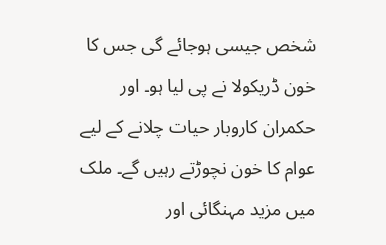شخص جیسی ہوجائے گی جس کا خون ڈریکولا نے پی لیا ہو۔ اور حکمران کاروبار حیات چلانے کے لیے عوام کا خون نچوڑتے رہیں گے۔ ملک میں مزید مہنگائی اور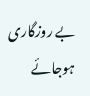بے روزگاری ہوجائے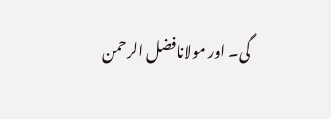گی۔ اور مولانافضل الرحمن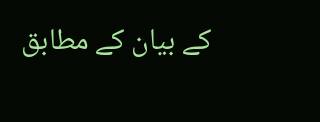کے بیان کے مطابق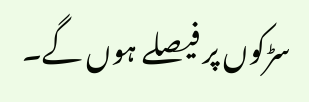سڑکوں پر فیصلے ہوں گے۔